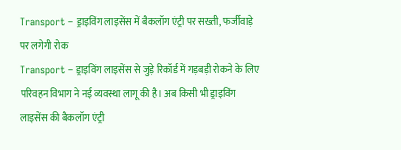Transport – ड्राइविंग लाइसेंस में बैकलॉग एंट्री पर सख्ती, फर्जीवाड़े पर लगेगी रोक
Transport – ड्राइविंग लाइसेंस से जुड़े रिकॉर्ड में गड़बड़ी रोकने के लिए परिवहन विभाग ने नई व्यवस्था लागू की है। अब किसी भी ड्राइविंग लाइसेंस की बैकलॉग एंट्री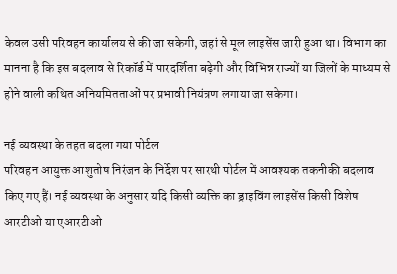केवल उसी परिवहन कार्यालय से की जा सकेगी, जहां से मूल लाइसेंस जारी हुआ था। विभाग का मानना है कि इस बदलाव से रिकॉर्ड में पारदर्शिता बढ़ेगी और विभिन्न राज्यों या जिलों के माध्यम से होने वाली कथित अनियमितताओं पर प्रभावी नियंत्रण लगाया जा सकेगा।

नई व्यवस्था के तहत बदला गया पोर्टल
परिवहन आयुक्त आशुतोष निरंजन के निर्देश पर सारथी पोर्टल में आवश्यक तकनीकी बदलाव किए गए हैं। नई व्यवस्था के अनुसार यदि किसी व्यक्ति का ड्राइविंग लाइसेंस किसी विशेष आरटीओ या एआरटीओ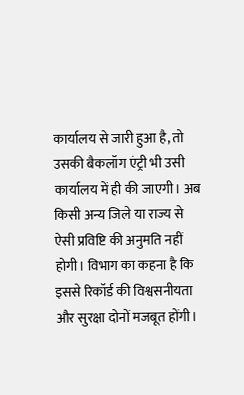कार्यालय से जारी हुआ है, तो उसकी बैकलॉग एंट्री भी उसी कार्यालय में ही की जाएगी। अब किसी अन्य जिले या राज्य से ऐसी प्रविष्टि की अनुमति नहीं होगी। विभाग का कहना है कि इससे रिकॉर्ड की विश्वसनीयता और सुरक्षा दोनों मजबूत होंगी।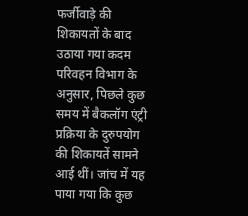फर्जीवाड़े की शिकायतों के बाद उठाया गया कदम
परिवहन विभाग के अनुसार, पिछले कुछ समय में बैकलॉग एंट्री प्रक्रिया के दुरुपयोग की शिकायतें सामने आई थीं। जांच में यह पाया गया कि कुछ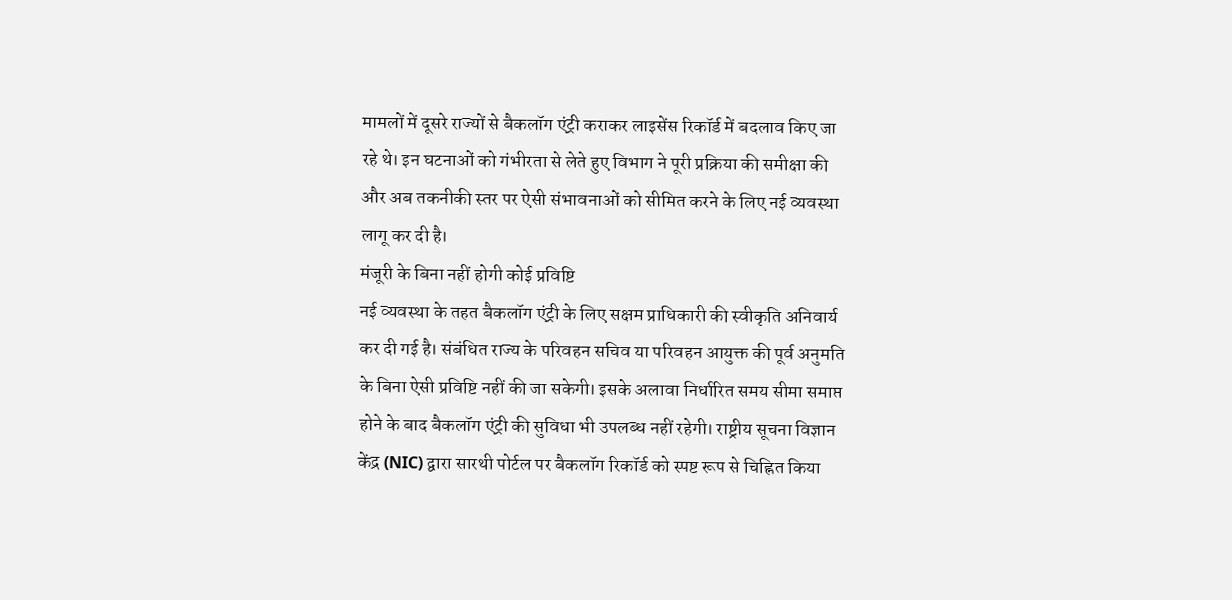मामलों में दूसरे राज्यों से बैकलॉग एंट्री कराकर लाइसेंस रिकॉर्ड में बदलाव किए जा रहे थे। इन घटनाओं को गंभीरता से लेते हुए विभाग ने पूरी प्रक्रिया की समीक्षा की और अब तकनीकी स्तर पर ऐसी संभावनाओं को सीमित करने के लिए नई व्यवस्था लागू कर दी है।
मंजूरी के बिना नहीं होगी कोई प्रविष्टि
नई व्यवस्था के तहत बैकलॉग एंट्री के लिए सक्षम प्राधिकारी की स्वीकृति अनिवार्य कर दी गई है। संबंधित राज्य के परिवहन सचिव या परिवहन आयुक्त की पूर्व अनुमति के बिना ऐसी प्रविष्टि नहीं की जा सकेगी। इसके अलावा निर्धारित समय सीमा समाप्त होने के बाद बैकलॉग एंट्री की सुविधा भी उपलब्ध नहीं रहेगी। राष्ट्रीय सूचना विज्ञान केंद्र (NIC) द्वारा सारथी पोर्टल पर बैकलॉग रिकॉर्ड को स्पष्ट रूप से चिह्नित किया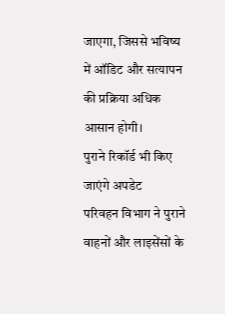जाएगा, जिससे भविष्य में ऑडिट और सत्यापन की प्रक्रिया अधिक आसान होगी।
पुराने रिकॉर्ड भी किए जाएंगे अपडेट
परिवहन विभाग ने पुराने वाहनों और लाइसेंसों के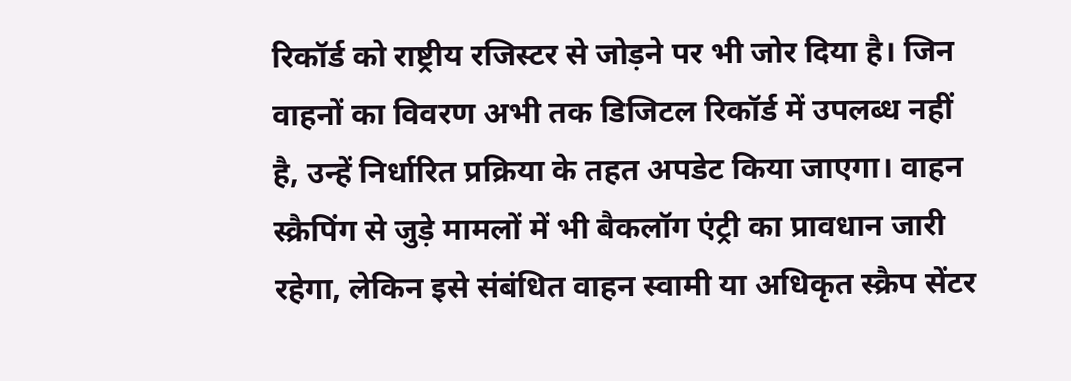रिकॉर्ड को राष्ट्रीय रजिस्टर से जोड़ने पर भी जोर दिया है। जिन वाहनों का विवरण अभी तक डिजिटल रिकॉर्ड में उपलब्ध नहीं है, उन्हें निर्धारित प्रक्रिया के तहत अपडेट किया जाएगा। वाहन स्क्रैपिंग से जुड़े मामलों में भी बैकलॉग एंट्री का प्रावधान जारी रहेगा, लेकिन इसे संबंधित वाहन स्वामी या अधिकृत स्क्रैप सेंटर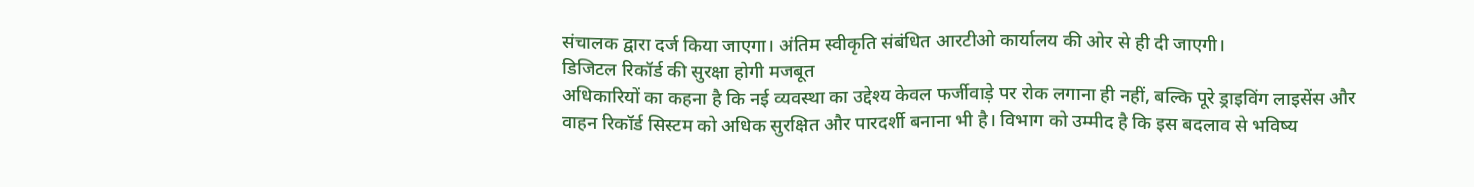संचालक द्वारा दर्ज किया जाएगा। अंतिम स्वीकृति संबंधित आरटीओ कार्यालय की ओर से ही दी जाएगी।
डिजिटल रिकॉर्ड की सुरक्षा होगी मजबूत
अधिकारियों का कहना है कि नई व्यवस्था का उद्देश्य केवल फर्जीवाड़े पर रोक लगाना ही नहीं, बल्कि पूरे ड्राइविंग लाइसेंस और वाहन रिकॉर्ड सिस्टम को अधिक सुरक्षित और पारदर्शी बनाना भी है। विभाग को उम्मीद है कि इस बदलाव से भविष्य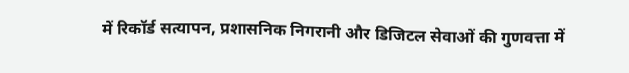में रिकॉर्ड सत्यापन, प्रशासनिक निगरानी और डिजिटल सेवाओं की गुणवत्ता में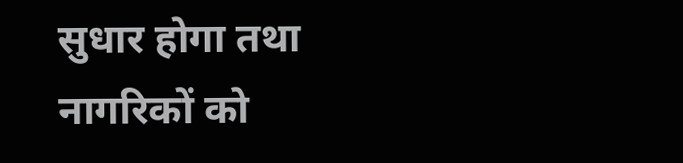सुधार होगा तथा नागरिकों को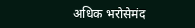अधिक भरोसेमंद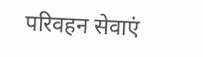परिवहन सेवाएं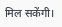मिल सकेंगी।